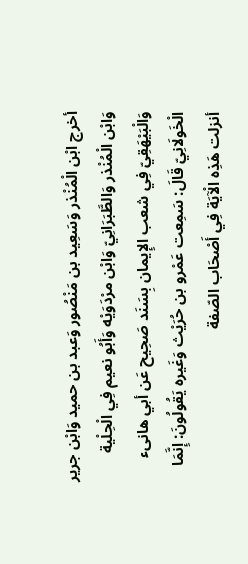أخرج ابْن الْمُنْذر وَسَعِيد بن مَنْصُور وَعبد بن حميد وَابْن جرير وَابْن الْمُنْذر وَالطَّبَرَانِيّ وَابْن مرْدَوَيْه وَأَبُو نعيم فِي الْحِلْية وَالْبَيْهَقِيّ فِي شعب الإِيمان بِسَنَد صَحِيح عَن أبي هانىء الْخَولَانِيّ قَالَ: سَمِعت عَمْرو بن حُرَيْث وَغَيره يَقُولُونَ: إِنَّمَا أنزلت هَذِه الْآيَة فِي أَصْحَاب الصّفة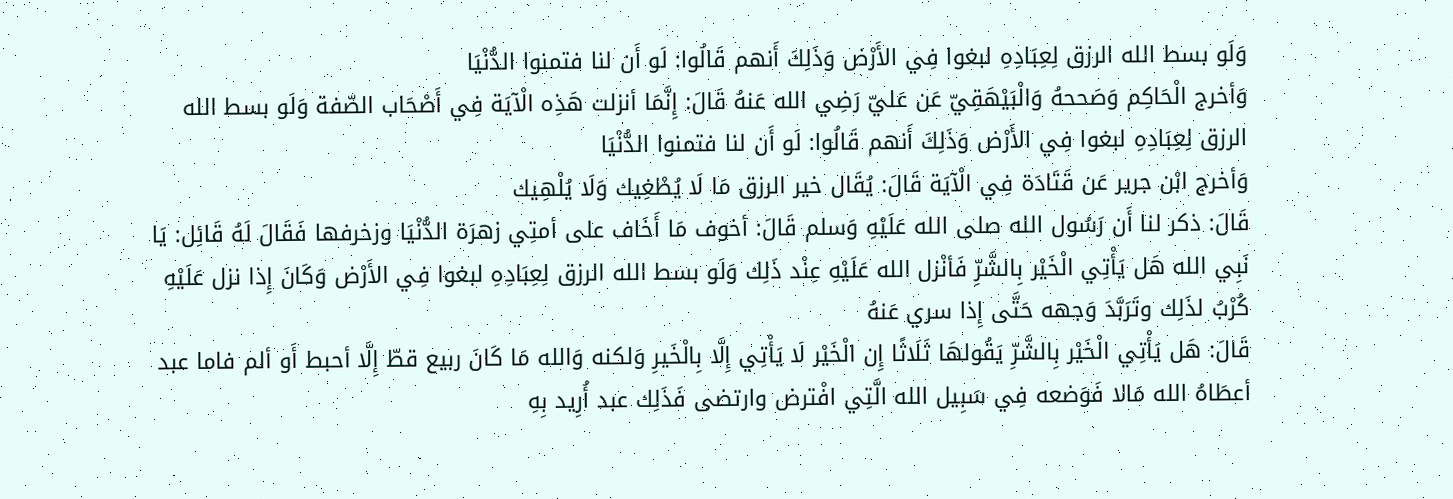وَلَو بسط الله الرزق لِعِبَادِهِ لبغوا فِي الأَرْض وَذَلِكَ أَنهم قَالُوا: لَو أَن لنا فتمنوا الدُّنْيَا
وَأخرج الْحَاكِم وَصَححهُ وَالْبَيْهَقِيّ عَن عَليّ رَضِي الله عَنهُ قَالَ: إِنَّمَا أنزلت هَذِه الْآيَة فِي أَصْحَاب الصّفة وَلَو بسط الله الرزق لِعِبَادِهِ لبغوا فِي الأَرْض وَذَلِكَ أَنهم قَالُوا: لَو أَن لنا فتمنوا الدُّنْيَا
وَأخرج ابْن جرير عَن قَتَادَة فِي الْآيَة قَالَ: يُقَال خير الرزق مَا لَا يُطْغِيك وَلَا يُلْهِيك
قَالَ: ذكر لنا أَن رَسُول الله صلى الله عَلَيْهِ وَسلم قَالَ: أخوف مَا أَخَاف على أمتِي زهرَة الدُّنْيَا وزخرفها فَقَالَ لَهُ قَائِل: يَا نَبِي الله هَل يَأْتِي الْخَيْر بِالشَّرِّ فَأنْزل الله عَلَيْهِ عِنْد ذَلِك وَلَو بسط الله الرزق لِعِبَادِهِ لبغوا فِي الأَرْض وَكَانَ إِذا نزل عَلَيْهِ كُرْبُ لذَلِك وتَرَبَّدَ وَجهه حَتَّى إِذا سري عَنهُ
قَالَ: هَل يَأْتِي الْخَيْر بِالشَّرِّ يَقُولهَا ثَلَاثًا إِن الْخَيْر لَا يَأْتِي إِلَّا بِالْخَيرِ وَلكنه وَالله مَا كَانَ ربيع قطّ إِلَّا أحبط أَو ألم فاما عبد أعطَاهُ الله مَالا فَوَضعه فِي سَبِيل الله الَّتِي افْترض وارتضى فَذَلِك عبد أُرِيد بِهِ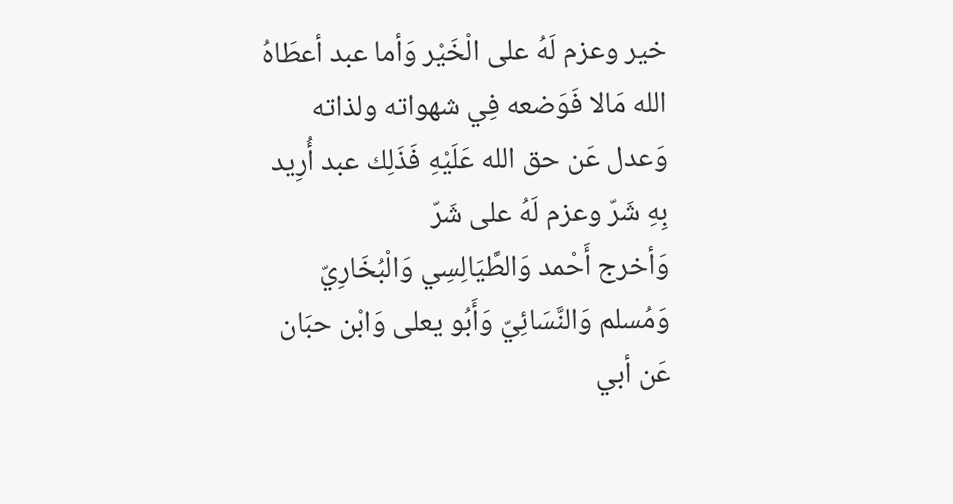خير وعزم لَهُ على الْخَيْر وَأما عبد أعطَاهُ الله مَالا فَوَضعه فِي شهواته ولذاته وَعدل عَن حق الله عَلَيْهِ فَذَلِك عبد أُرِيد بِهِ شَرّ وعزم لَهُ على شَرّ
وَأخرج أَحْمد وَالطَّيَالِسِي وَالْبُخَارِيّ وَمُسلم وَالنَّسَائِيّ وَأَبُو يعلى وَابْن حبَان عَن أبي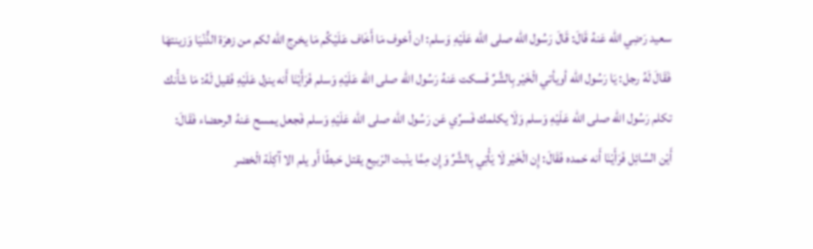سعيد رَضِي الله عَنهُ قَالَ: قَالَ رَسُول الله صلى الله عَلَيْهِ وَسلم: ان أخوف مَا أَخَاف عَلَيْكُم مَا يخرج الله لكم من زهرَة الدُّنْيَا وَزينتهَا فَقَالَ لَهُ رجل: يَا رَسُول الله أويأتي الْخَيْر بِالشَّرِّ فَسكت عَنهُ رَسُول الله صلى الله عَلَيْهِ وَسلم فَرَأَيْنَا أَنه ينزل عَلَيْهِ فَقيل لَهُ: مَا شَأْنك تكلم رَسُول الله صلى الله عَلَيْهِ وَسلم وَلَا يكلمك فَسرِّي عَن رَسُول الله صلى الله عَلَيْهِ وَسلم فَجعل يمسح عَنهُ الرحضاء فَقَالَ: أَيْن السَّائِل فَرَأَيْنَا أَنه حَمده فَقَالَ: إِن الْخَيْر لَا يَأْتِي بِالشَّرِّ وَإِن مِمَّا ينْبت الرّبيع يقتل حَبطًا أَو يلم الا آكِلَة الْخضر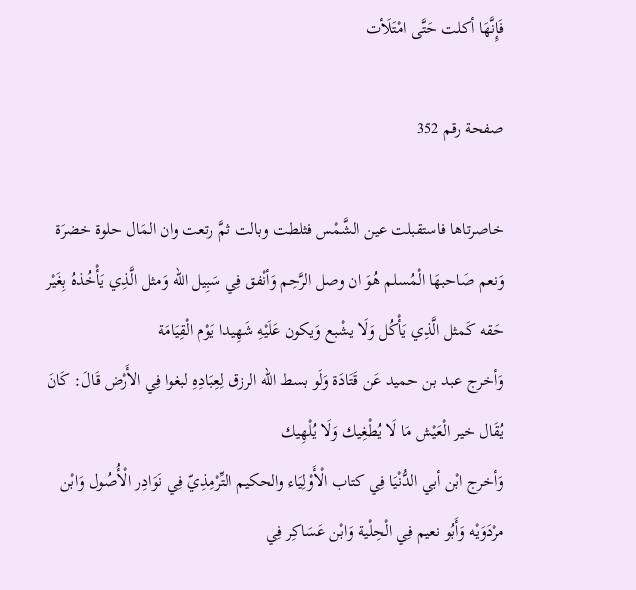فَإِنَّهَا أكلت حَتَّى امْتَلَأت

صفحة رقم 352

خاصرتاها فاستقبلت عين الشَّمْس فثلطت وبالت ثمَّ رتعت وان المَال حلوة خضرَة وَنعم صَاحبهَا الْمُسلم هُوَ ان وصل الرَّحِم وَأنْفق فِي سَبِيل الله وَمثل الَّذِي يَأْخُذهُ بِغَيْر حَقه كَمثل الَّذِي يَأْكُل وَلَا يشْبع وَيكون عَلَيْهِ شَهِيدا يَوْم الْقِيَامَة
وَأخرج عبد بن حميد عَن قَتَادَة وَلَو بسط الله الرزق لِعِبَادِهِ لبغوا فِي الأَرْض قَالَ: كَانَ يُقَال خير الْعَيْش مَا لَا يُطْغِيك وَلَا يُلْهِيك
وَأخرج ابْن أبي الدُّنْيَا فِي كتاب الْأَوْلِيَاء والحكيم التِّرْمِذِيّ فِي نَوَادِر الْأُصُول وَابْن مرْدَوَيْه وَأَبُو نعيم فِي الْحِلْية وَابْن عَسَاكِر فِي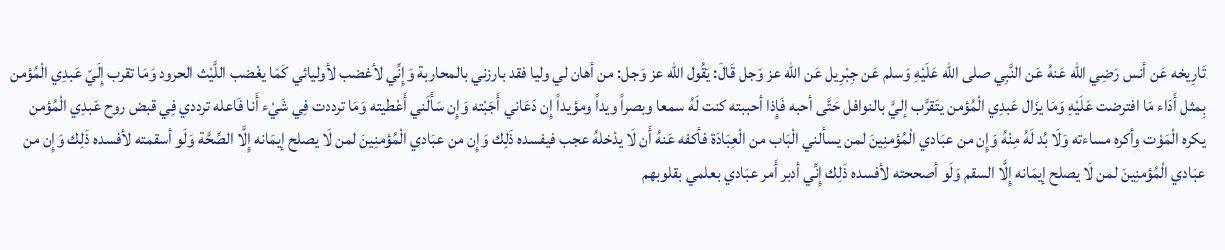تَارِيخه عَن أنس رَضِي الله عَنهُ عَن النَّبِي صلى الله عَلَيْهِ وَسلم عَن جِبْرِيل عَن الله عز وَجل قَالَ: يَقُول الله عز وَجل: من أهان لي وليا فقد بارزني بالمحاربة وَإِنِّي لأغضب لأوليائي كَمَا يغْضب اللَّيْث الحرود وَمَا تقرب إِلَيّ عَبدِي الْمُؤمن بِمثل أَدَاء مَا افترضت عَلَيْهِ وَمَا يزَال عَبدِي الْمُؤمن يتَقرَّب إليَّ بالنوافل حَتَّى أحبه فَإِذا أحببته كنت لَهُ سمعا وبصراً ويداً ومؤيداً إِن دَعَاني أَجَبْته وَإِن سَأَلَني أَعْطيته وَمَا ترددت فِي شَيْء أَنا فَاعله ترددي فِي قبض روح عَبدِي الْمُؤمن يكره الْمَوْت وأكره مساءته وَلَا بُد لَهُ مِنْهُ وَإِن من عبَادي الْمُؤمنِينَ لمن يسألني الْبَاب من الْعِبَادَة فأكفه عَنهُ أَن لَا يدْخلهُ عجب فيفسده ذَلِك وَإِن من عبَادي الْمُؤمنِينَ لمن لَا يصلح إيمَانه إِلَّا الصِّحَّة وَلَو أسقمته لأفسده ذَلِك وَإِن من عبَادي الْمُؤمنِينَ لمن لَا يصلح إيمَانه إِلَّا السقم وَلَو أصححته لأفسده ذَلِك إِنِّي أدبر أَمر عبَادي بعلمي بقلوبهم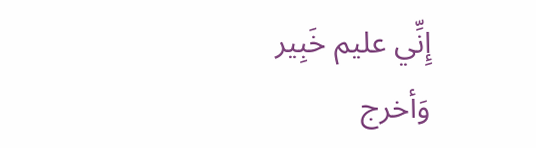إِنِّي عليم خَبِير
وَأخرج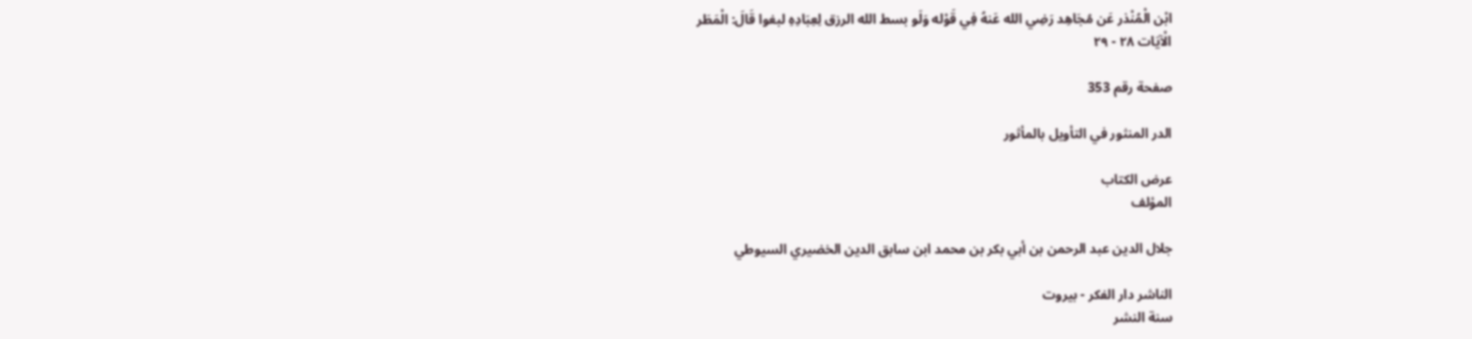ابْن الْمُنْذر عَن مُجَاهِد رَضِي الله عَنهُ فِي قَوْله وَلَو بسط الله الرزق لِعِبَادِهِ لبغوا قَالَ: الْمَطَر
الْآيَات ٢٨ - ٢٩

صفحة رقم 353

الدر المنثور في التأويل بالمأثور

عرض الكتاب
المؤلف

جلال الدين عبد الرحمن بن أبي بكر بن محمد ابن سابق الدين الخضيري السيوطي

الناشر دار الفكر - بيروت
سنة النشر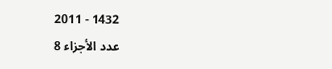1432 - 2011
عدد الأجزاء 8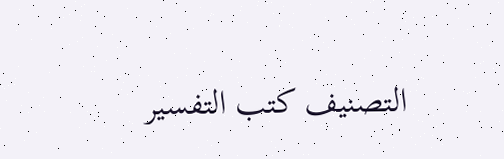التصنيف كتب التفسير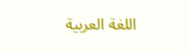اللغة العربية